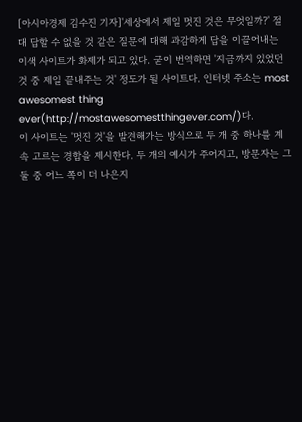[아시아경제 김수진 기자]'세상에서 제일 멋진 것은 무엇일까?' 절대 답할 수 없을 것 같은 질문에 대해 과감하게 답을 이끌어내는 이색 사이트가 화제가 되고 있다. 굳이 번역하면 '지금까지 있었던 것 중 제일 끝내주는 것' 정도가 될 사이트다. 인터넷 주소는 most awesomest thing ever(http://mostawesomestthingever.com/)다.
이 사이트는 '멋진 것'을 발견해가는 방식으로 두 개 중 하나를 계속 고르는 경합을 제시한다. 두 개의 예시가 주어지고, 방문자는 그 둘 중 어느 쪽이 더 나은지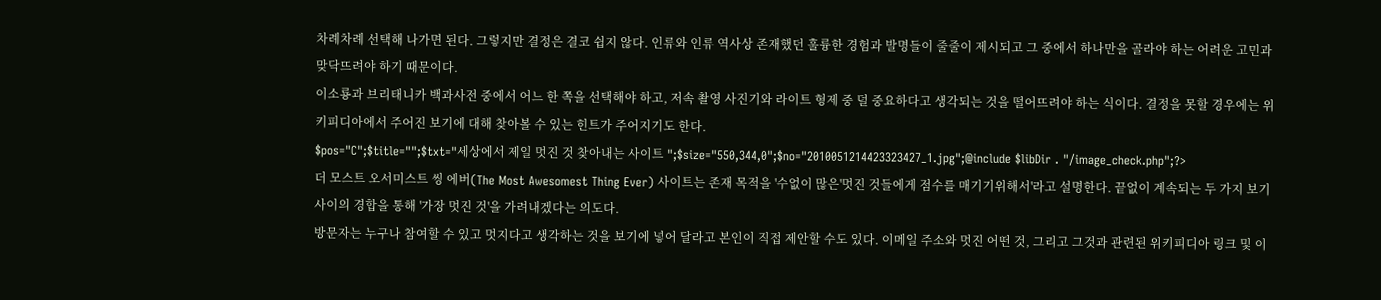차례차례 선택해 나가면 된다. 그렇지만 결정은 결코 쉽지 않다. 인류와 인류 역사상 존재했던 훌륭한 경험과 발명들이 줄줄이 제시되고 그 중에서 하나만을 골라야 하는 어려운 고민과 맞닥뜨려야 하기 때문이다.
이소룡과 브리태니카 백과사전 중에서 어느 한 쪽을 선택해야 하고, 저속 촬영 사진기와 라이트 형제 중 덜 중요하다고 생각되는 것을 떨어뜨려야 하는 식이다. 결정을 못할 경우에는 위키피디아에서 주어진 보기에 대해 찾아볼 수 있는 힌트가 주어지기도 한다.
$pos="C";$title="";$txt="세상에서 제일 멋진 것 찾아내는 사이트 ";$size="550,344,0";$no="2010051214423323427_1.jpg";@include $libDir . "/image_check.php";?>
더 모스트 오서미스트 씽 에버(The Most Awesomest Thing Ever) 사이트는 존재 목적을 '수없이 많은'멋진 것들에게 점수를 매기기위해서'라고 설명한다. 끝없이 계속되는 두 가지 보기 사이의 경합을 통해 '가장 멋진 것'을 가려내겠다는 의도다.
방문자는 누구나 참여할 수 있고 멋지다고 생각하는 것을 보기에 넣어 달라고 본인이 직접 제안할 수도 있다. 이메일 주소와 멋진 어떤 것, 그리고 그것과 관련된 위키피디아 링크 및 이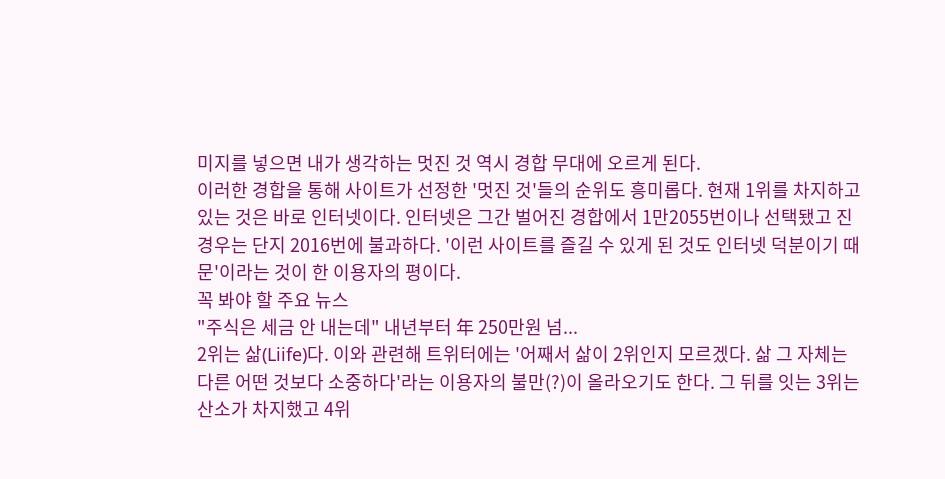미지를 넣으면 내가 생각하는 멋진 것 역시 경합 무대에 오르게 된다.
이러한 경합을 통해 사이트가 선정한 '멋진 것'들의 순위도 흥미롭다. 현재 1위를 차지하고 있는 것은 바로 인터넷이다. 인터넷은 그간 벌어진 경합에서 1만2055번이나 선택됐고 진 경우는 단지 2016번에 불과하다. '이런 사이트를 즐길 수 있게 된 것도 인터넷 덕분이기 때문'이라는 것이 한 이용자의 평이다.
꼭 봐야 할 주요 뉴스
"주식은 세금 안 내는데" 내년부터 年 250만원 넘...
2위는 삶(Liife)다. 이와 관련해 트위터에는 '어째서 삶이 2위인지 모르겠다. 삶 그 자체는 다른 어떤 것보다 소중하다'라는 이용자의 불만(?)이 올라오기도 한다. 그 뒤를 잇는 3위는 산소가 차지했고 4위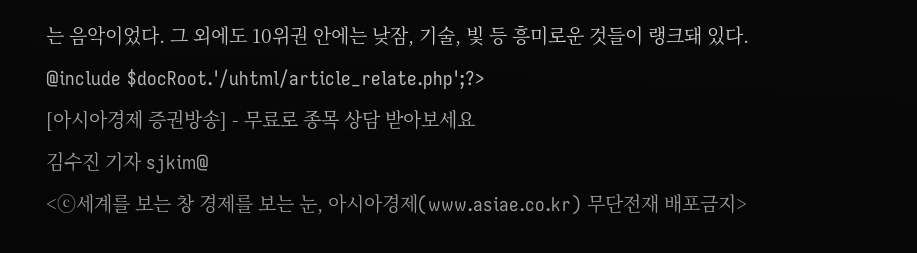는 음악이었다. 그 외에도 10위권 안에는 낮잠, 기술, 빛 등 흥미로운 것들이 랭크돼 있다.
@include $docRoot.'/uhtml/article_relate.php';?>
[아시아경제 증권방송] - 무료로 종목 상담 받아보세요
김수진 기자 sjkim@
<ⓒ세계를 보는 창 경제를 보는 눈, 아시아경제(www.asiae.co.kr) 무단전재 배포금지>